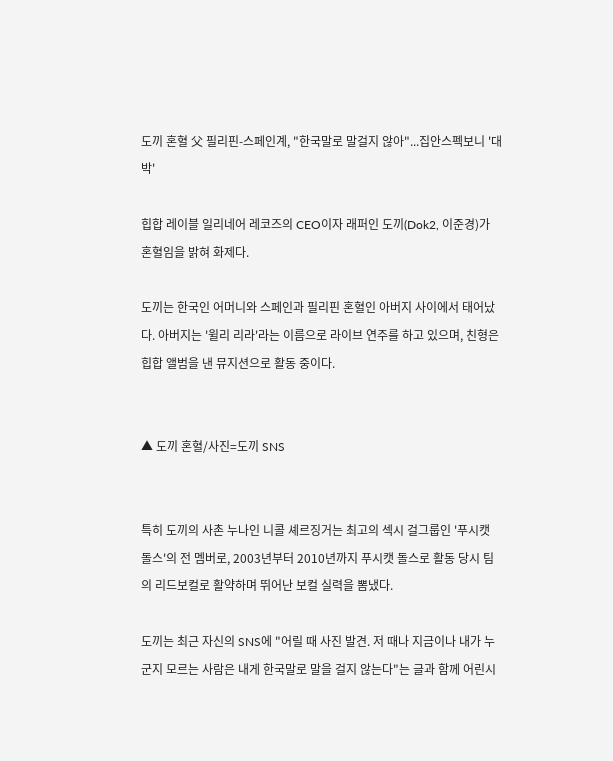도끼 혼혈 父 필리핀-스페인계, "한국말로 말걸지 않아"...집안스펙보니 '대박'

힙합 레이블 일리네어 레코즈의 CEO이자 래퍼인 도끼(Dok2, 이준경)가 혼혈임을 밝혀 화제다.

도끼는 한국인 어머니와 스페인과 필리핀 혼혈인 아버지 사이에서 태어났다. 아버지는 '윌리 리라'라는 이름으로 라이브 연주를 하고 있으며, 친형은 힙합 앨범을 낸 뮤지션으로 활동 중이다.


▲ 도끼 혼혈/사진=도끼 SNS


특히 도끼의 사촌 누나인 니콜 셰르징거는 최고의 섹시 걸그룹인 '푸시캣 돌스'의 전 멤버로, 2003년부터 2010년까지 푸시캣 돌스로 활동 당시 팀의 리드보컬로 활약하며 뛰어난 보컬 실력을 뽐냈다.

도끼는 최근 자신의 SNS에 "어릴 때 사진 발견. 저 때나 지금이나 내가 누군지 모르는 사람은 내게 한국말로 말을 걸지 않는다"는 글과 함께 어린시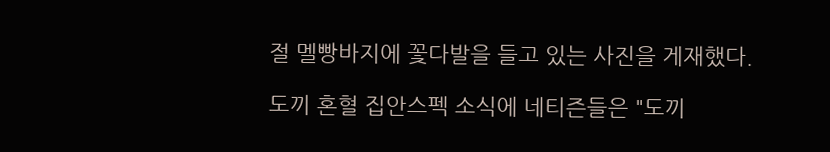절 멜빵바지에 꽃다발을 들고 있는 사진을 게재했다.

도끼 혼혈 집안스펙 소식에 네티즌들은 "도끼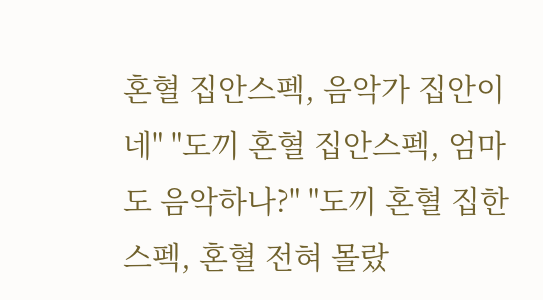혼혈 집안스펙, 음악가 집안이네" "도끼 혼혈 집안스펙, 엄마도 음악하나?" "도끼 혼혈 집한 스펙, 혼혈 전혀 몰랐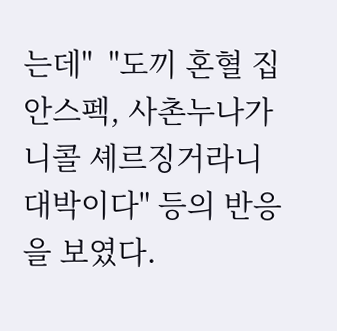는데"  "도끼 혼혈 집안스펙, 사촌누나가 니콜 셰르징거라니 대박이다" 등의 반응을 보였다.